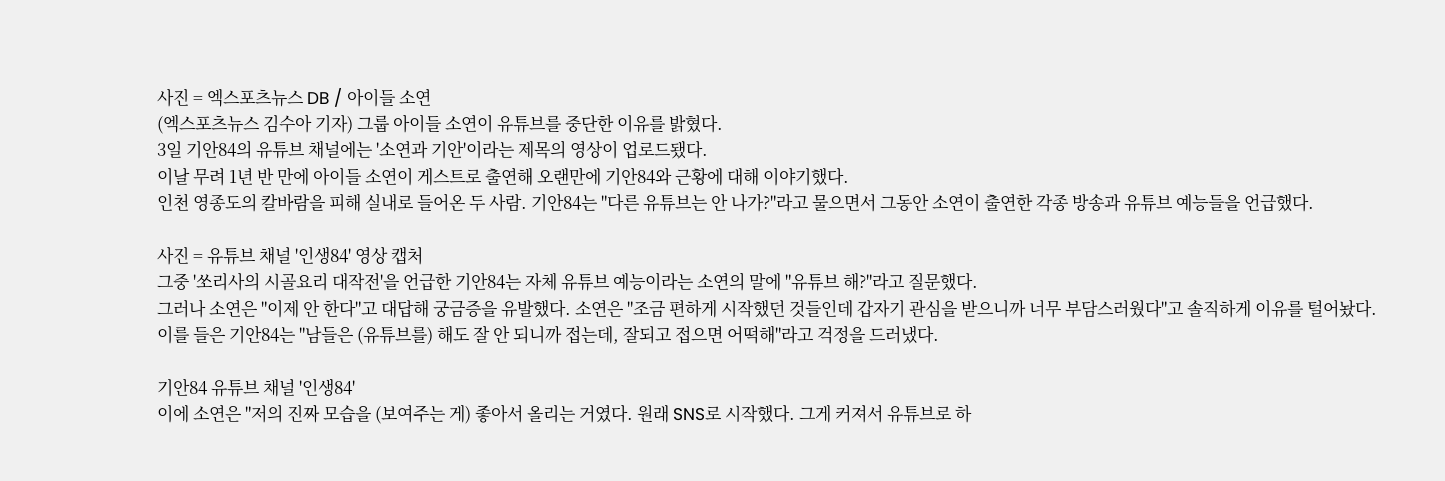사진 = 엑스포츠뉴스 DB / 아이들 소연
(엑스포츠뉴스 김수아 기자) 그룹 아이들 소연이 유튜브를 중단한 이유를 밝혔다.
3일 기안84의 유튜브 채널에는 '소연과 기안'이라는 제목의 영상이 업로드됐다.
이날 무려 1년 반 만에 아이들 소연이 게스트로 출연해 오랜만에 기안84와 근황에 대해 이야기했다.
인천 영종도의 칼바람을 피해 실내로 들어온 두 사람. 기안84는 "다른 유튜브는 안 나가?"라고 물으면서 그동안 소연이 출연한 각종 방송과 유튜브 예능들을 언급했다.

사진 = 유튜브 채널 '인생84' 영상 캡처
그중 '쏘리사의 시골요리 대작전'을 언급한 기안84는 자체 유튜브 예능이라는 소연의 말에 "유튜브 해?"라고 질문했다.
그러나 소연은 "이제 안 한다"고 대답해 궁금증을 유발했다. 소연은 "조금 편하게 시작했던 것들인데 갑자기 관심을 받으니까 너무 부담스러웠다"고 솔직하게 이유를 털어놨다.
이를 들은 기안84는 "남들은 (유튜브를) 해도 잘 안 되니까 접는데, 잘되고 접으면 어떡해"라고 걱정을 드러냈다.

기안84 유튜브 채널 '인생84'
이에 소연은 "저의 진짜 모습을 (보여주는 게) 좋아서 올리는 거였다. 원래 SNS로 시작했다. 그게 커져서 유튜브로 하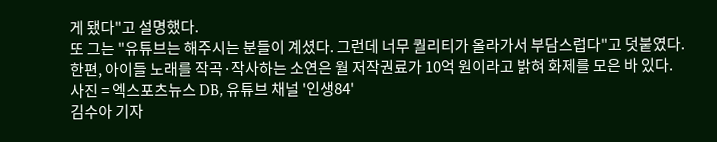게 됐다"고 설명했다.
또 그는 "유튜브는 해주시는 분들이 계셨다. 그런데 너무 퀄리티가 올라가서 부담스럽다"고 덧붙였다.
한편, 아이들 노래를 작곡·작사하는 소연은 월 저작권료가 10억 원이라고 밝혀 화제를 모은 바 있다.
사진 = 엑스포츠뉴스 DB, 유튜브 채널 '인생84'
김수아 기자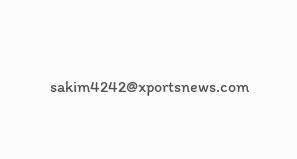sakim4242@xportsnews.com